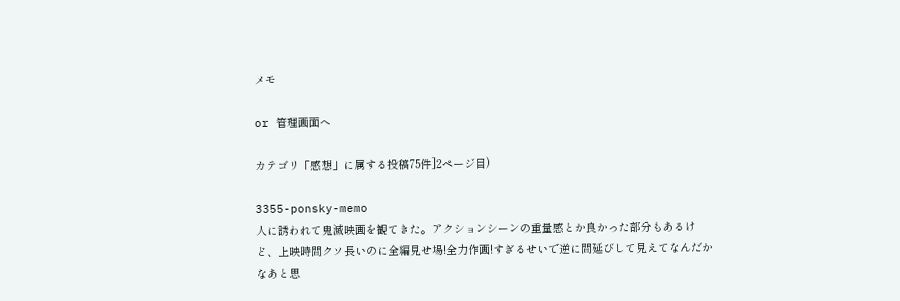メモ

or 管理画面へ

カテゴリ「感想」に属する投稿75件]2ページ目)

3355-ponsky-memo
人に誘われて鬼滅映画を観てきた。アクションシーンの重量感とか良かった部分もあるけど、上映時間クソ長いのに全編見せ場!全力作画!すぎるせいで逆に間延びして見えてなんだかなあと思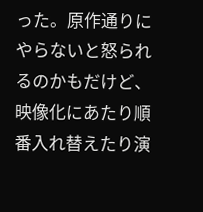った。原作通りにやらないと怒られるのかもだけど、映像化にあたり順番入れ替えたり演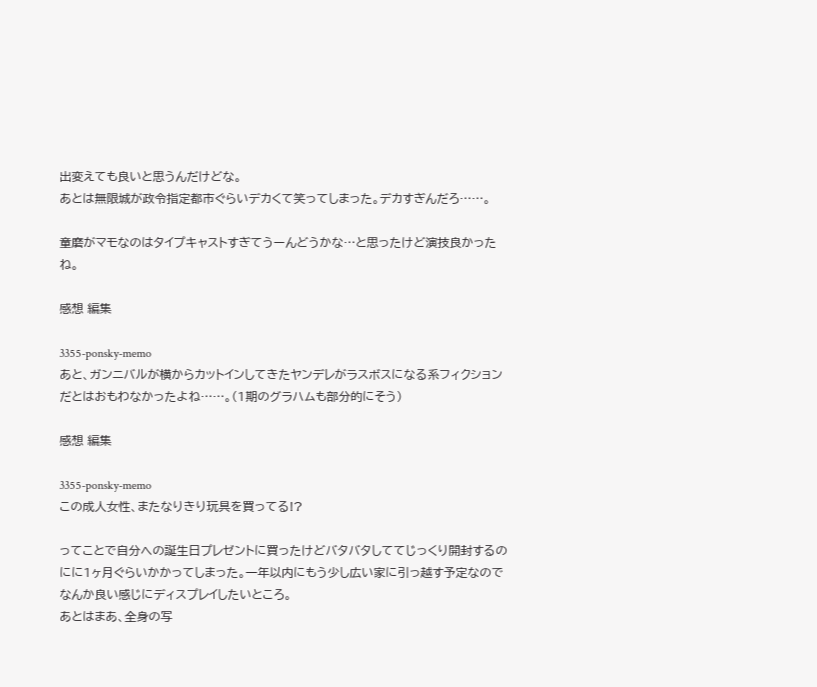出変えても良いと思うんだけどな。
あとは無限城が政令指定都市ぐらいデカくて笑ってしまった。デカすぎんだろ……。

童磨がマモなのはタイプキャストすぎてうーんどうかな…と思ったけど演技良かったね。

感想 編集

3355-ponsky-memo
あと、ガンニバルが横からカットインしてきたヤンデレがラスボスになる系フィクションだとはおもわなかったよね……。(1期のグラハムも部分的にそう)

感想 編集

3355-ponsky-memo
この成人女性、またなりきり玩具を買ってる!?

ってことで自分への誕生日プレゼントに買ったけどバタバタしててじっくり開封するのにに1ヶ月ぐらいかかってしまった。一年以内にもう少し広い家に引っ越す予定なのでなんか良い感じにディスプレイしたいところ。
あとはまあ、全身の写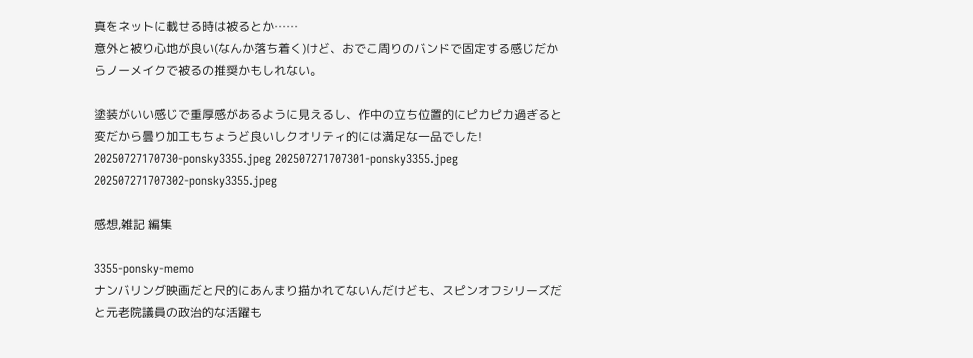真をネットに載せる時は被るとか……
意外と被り心地が良い(なんか落ち着く)けど、おでこ周りのバンドで固定する感じだからノーメイクで被るの推奨かもしれない。

塗装がいい感じで重厚感があるように見えるし、作中の立ち位置的にピカピカ過ぎると変だから曇り加工もちょうど良いしクオリティ的には満足な一品でした!
20250727170730-ponsky3355.jpeg 202507271707301-ponsky3355.jpeg 202507271707302-ponsky3355.jpeg

感想,雑記 編集

3355-ponsky-memo
ナンバリング映画だと尺的にあんまり描かれてないんだけども、スピンオフシリーズだと元老院議員の政治的な活躍も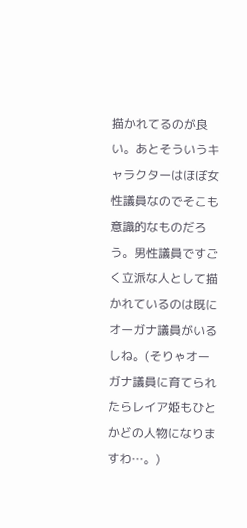描かれてるのが良い。あとそういうキャラクターはほぼ女性議員なのでそこも意識的なものだろう。男性議員ですごく立派な人として描かれているのは既にオーガナ議員がいるしね。(そりゃオーガナ議員に育てられたらレイア姫もひとかどの人物になりますわ…。)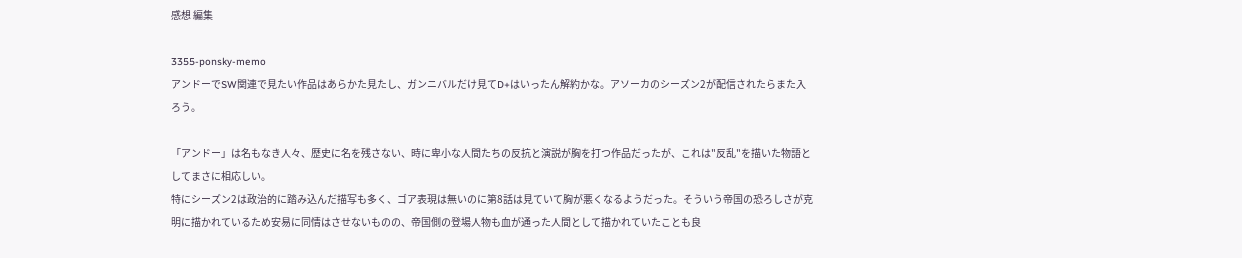感想 編集

3355-ponsky-memo
アンドーでSW関連で見たい作品はあらかた見たし、ガンニバルだけ見てD+はいったん解約かな。アソーカのシーズン2が配信されたらまた入ろう。

「アンドー」は名もなき人々、歴史に名を残さない、時に卑小な人間たちの反抗と演説が胸を打つ作品だったが、これは"反乱"を描いた物語としてまさに相応しい。
特にシーズン2は政治的に踏み込んだ描写も多く、ゴア表現は無いのに第8話は見ていて胸が悪くなるようだった。そういう帝国の恐ろしさが克明に描かれているため安易に同情はさせないものの、帝国側の登場人物も血が通った人間として描かれていたことも良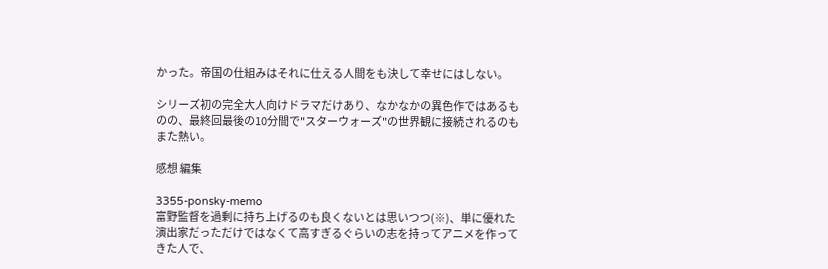かった。帝国の仕組みはそれに仕える人間をも決して幸せにはしない。

シリーズ初の完全大人向けドラマだけあり、なかなかの異色作ではあるものの、最終回最後の10分間で"スターウォーズ"の世界観に接続されるのもまた熱い。

感想 編集

3355-ponsky-memo
富野監督を過剰に持ち上げるのも良くないとは思いつつ(※)、単に優れた演出家だっただけではなくて高すぎるぐらいの志を持ってアニメを作ってきた人で、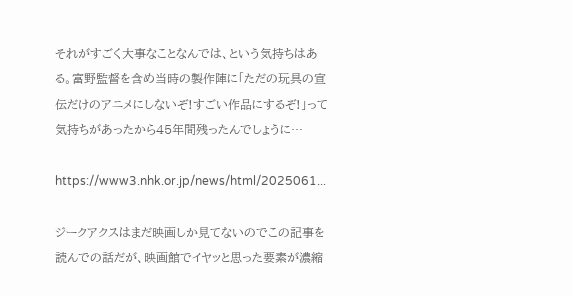それがすごく大事なことなんでは、という気持ちはある。富野監督を含め当時の製作陣に「ただの玩具の宣伝だけのアニメにしないぞ!すごい作品にするぞ!」って気持ちがあったから45年間残ったんでしょうに…

https://www3.nhk.or.jp/news/html/2025061...

ジークアクスはまだ映画しか見てないのでこの記事を読んでの話だが、映画館でイヤッと思った要素が濃縮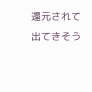還元されて出てきそう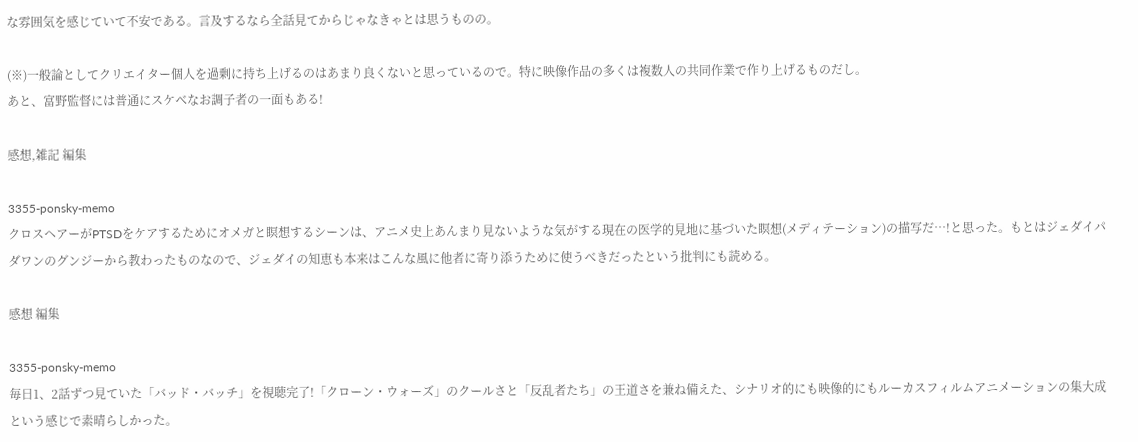な雰囲気を感じていて不安である。言及するなら全話見てからじゃなきゃとは思うものの。

(※)一般論としてクリエイター個人を過剰に持ち上げるのはあまり良くないと思っているので。特に映像作品の多くは複数人の共同作業で作り上げるものだし。
あと、富野監督には普通にスケベなお調子者の一面もある!

感想,雑記 編集

3355-ponsky-memo
クロスヘアーがPTSDをケアするためにオメガと瞑想するシーンは、アニメ史上あんまり見ないような気がする現在の医学的見地に基づいた瞑想(メディテーション)の描写だ…!と思った。もとはジェダイパダワンのグンジーから教わったものなので、ジェダイの知恵も本来はこんな風に他者に寄り添うために使うべきだったという批判にも読める。

感想 編集

3355-ponsky-memo
毎日1、2話ずつ見ていた「バッド・バッチ」を視聴完了!「クローン・ウォーズ」のクールさと「反乱者たち」の王道さを兼ね備えた、シナリオ的にも映像的にもルーカスフィルムアニメーションの集大成という感じで素晴らしかった。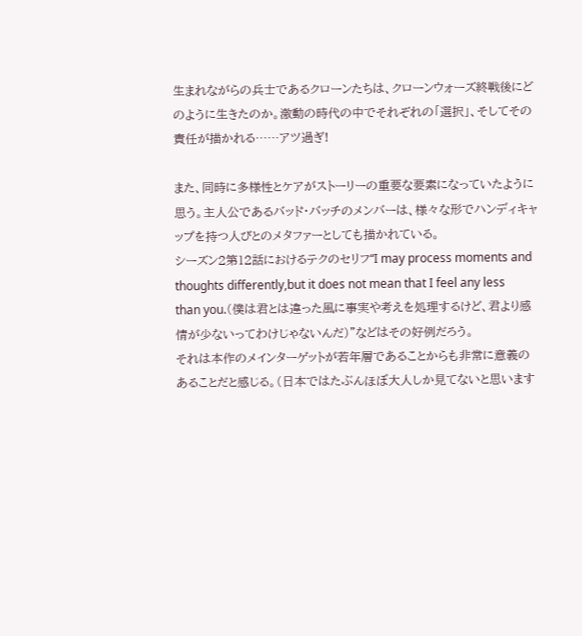生まれながらの兵士であるクローンたちは、クローンウォーズ終戦後にどのように生きたのか。激動の時代の中でそれぞれの「選択」、そしてその責任が描かれる……アツ過ぎ!

また、同時に多様性とケアがストーリーの重要な要素になっていたように思う。主人公であるバッド・バッチのメンバーは、様々な形でハンディキャップを持つ人びとのメタファーとしても描かれている。
シーズン2第12話におけるテクのセリフ“I may process moments and thoughts differently,but it does not mean that I feel any less than you.(僕は君とは違った風に事実や考えを処理するけど、君より感情が少ないってわけじゃないんだ)”などはその好例だろう。
それは本作のメインターゲットが若年層であることからも非常に意義のあることだと感じる。(日本ではたぶんほぼ大人しか見てないと思います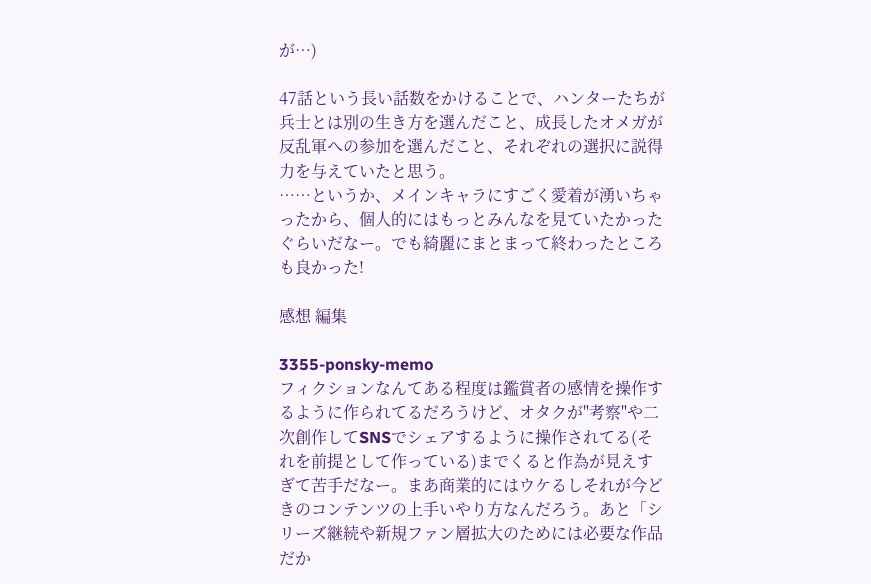が…)

47話という長い話数をかけることで、ハンターたちが兵士とは別の生き方を選んだこと、成長したオメガが反乱軍への参加を選んだこと、それぞれの選択に説得力を与えていたと思う。
……というか、メインキャラにすごく愛着が湧いちゃったから、個人的にはもっとみんなを見ていたかったぐらいだなー。でも綺麗にまとまって終わったところも良かった!

感想 編集

3355-ponsky-memo
フィクションなんてある程度は鑑賞者の感情を操作するように作られてるだろうけど、オタクが"考察"や二次創作してSNSでシェアするように操作されてる(それを前提として作っている)までくると作為が見えすぎて苦手だなー。まあ商業的にはウケるしそれが今どきのコンテンツの上手いやり方なんだろう。あと「シリーズ継続や新規ファン層拡大のためには必要な作品だか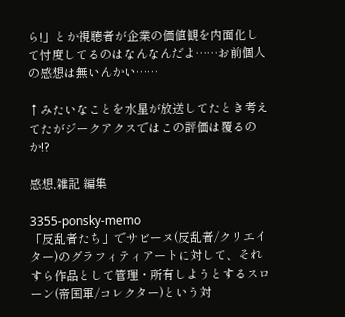ら!」とか視聴者が企業の価値観を内面化して忖度してるのはなんなんだよ……お前個人の感想は無いんかい……

↑みたいなことを水星が放送してたとき考えてたがジークアクスではこの評価は覆るのか!?

感想,雑記 編集

3355-ponsky-memo
「反乱者たち」でサビーヌ(反乱者/クリエイター)のグラフィティアートに対して、それすら作品として管理・所有しようとするスローン(帝国軍/コレクター)という対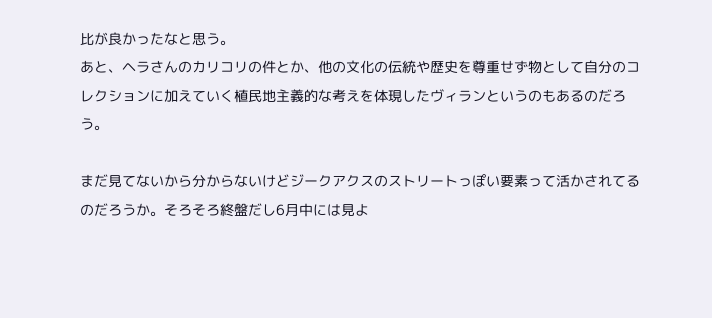比が良かったなと思う。
あと、ヘラさんのカリコリの件とか、他の文化の伝統や歴史を尊重せず物として自分のコレクションに加えていく植民地主義的な考えを体現したヴィランというのもあるのだろう。

まだ見てないから分からないけどジークアクスのストリートっぽい要素って活かされてるのだろうか。そろそろ終盤だし6月中には見よ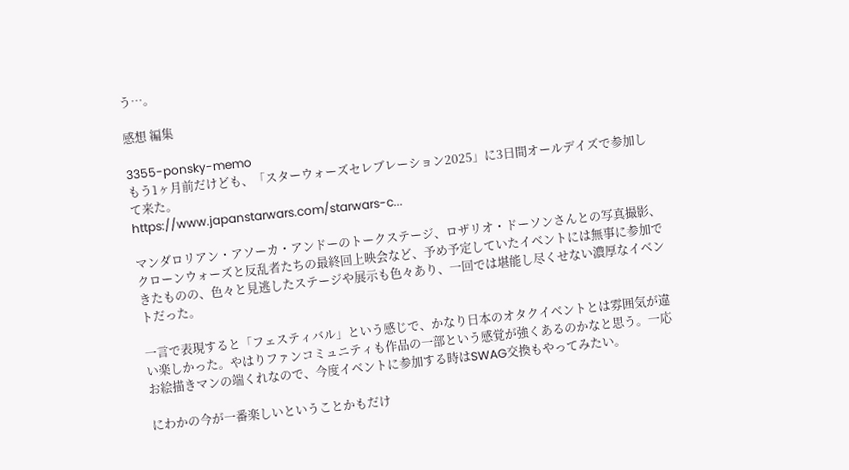う…。

感想 編集

3355-ponsky-memo
もう1ヶ月前だけども、「スターウォーズセレブレーション2025」に3日間オールデイズで参加して来た。
https://www.japanstarwars.com/starwars-c...

マンダロリアン・アソーカ・アンドーのトークステージ、ロザリオ・ドーソンさんとの写真撮影、クローンウォーズと反乱者たちの最終回上映会など、予め予定していたイベントには無事に参加できたものの、色々と見逃したステージや展示も色々あり、一回では堪能し尽くせない濃厚なイベントだった。

一言で表現すると「フェスティバル」という感じで、かなり日本のオタクイベントとは雰囲気が違い楽しかった。やはりファンコミュニティも作品の一部という感覚が強くあるのかなと思う。一応お絵描きマンの端くれなので、今度イベントに参加する時はSWAG交換もやってみたい。

にわかの今が一番楽しいということかもだけ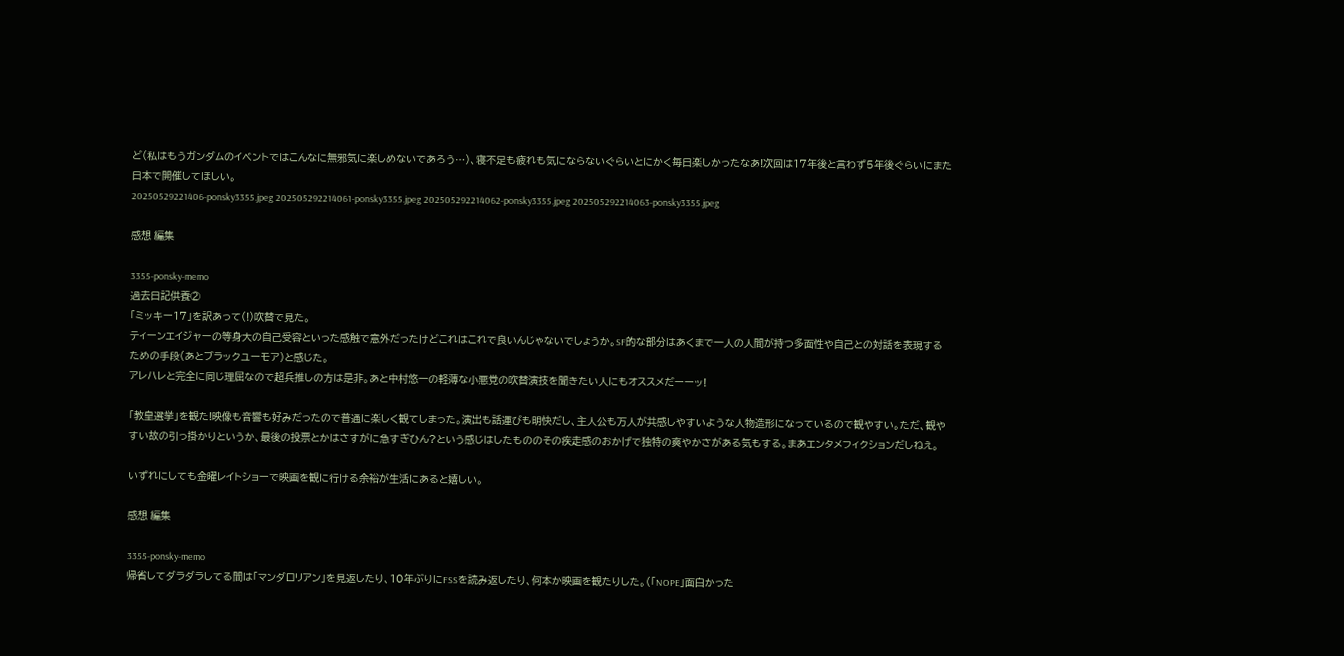ど(私はもうガンダムのイベントではこんなに無邪気に楽しめないであろう…)、寝不足も疲れも気にならないぐらいとにかく毎日楽しかったなあ!次回は17年後と言わず5年後ぐらいにまた日本で開催してほしい。
20250529221406-ponsky3355.jpeg 202505292214061-ponsky3355.jpeg 202505292214062-ponsky3355.jpeg 202505292214063-ponsky3355.jpeg

感想 編集

3355-ponsky-memo
過去日記供養②
「ミッキー17」を訳あって(!)吹替で見た。
ティーンエイジャーの等身大の自己受容といった感触で意外だったけどこれはこれで良いんじゃないでしょうか。SF的な部分はあくまで一人の人間が持つ多面性や自己との対話を表現するための手段(あとブラックユーモア)と感じた。
アレハレと完全に同じ理屈なので超兵推しの方は是非。あと中村悠一の軽薄な小悪党の吹替演技を聞きたい人にもオススメだーーッ!

「教皇選挙」を観た!映像も音響も好みだったので普通に楽しく観てしまった。演出も話運びも明快だし、主人公も万人が共感しやすいような人物造形になっているので観やすい。ただ、観やすい故の引っ掛かりというか、最後の投票とかはさすがに急すぎひん?という感じはしたもののその疾走感のおかげで独特の爽やかさがある気もする。まあエンタメフィクションだしねえ。

いずれにしても金曜レイトショーで映画を観に行ける余裕が生活にあると嬉しい。

感想 編集

3355-ponsky-memo
帰省してダラダラしてる間は「マンダロリアン」を見返したり、10年ぶりにFSSを読み返したり、何本か映画を観たりした。(「NOPE」面白かった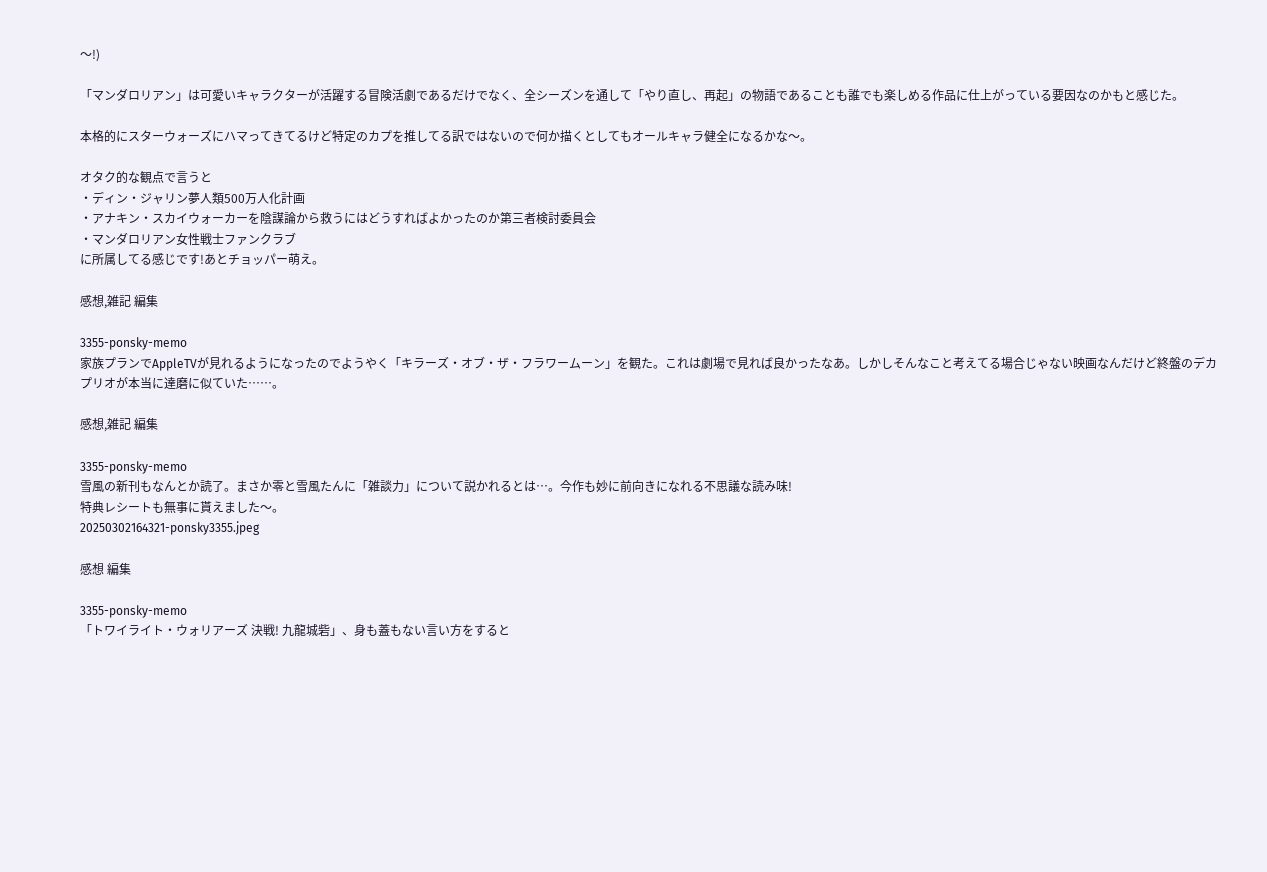〜!)

「マンダロリアン」は可愛いキャラクターが活躍する冒険活劇であるだけでなく、全シーズンを通して「やり直し、再起」の物語であることも誰でも楽しめる作品に仕上がっている要因なのかもと感じた。

本格的にスターウォーズにハマってきてるけど特定のカプを推してる訳ではないので何か描くとしてもオールキャラ健全になるかな〜。

オタク的な観点で言うと
・ディン・ジャリン夢人類500万人化計画
・アナキン・スカイウォーカーを陰謀論から救うにはどうすればよかったのか第三者検討委員会
・マンダロリアン女性戦士ファンクラブ
に所属してる感じです!あとチョッパー萌え。

感想,雑記 編集

3355-ponsky-memo
家族プランでAppleTVが見れるようになったのでようやく「キラーズ・オブ・ザ・フラワームーン」を観た。これは劇場で見れば良かったなあ。しかしそんなこと考えてる場合じゃない映画なんだけど終盤のデカプリオが本当に達磨に似ていた……。

感想,雑記 編集

3355-ponsky-memo
雪風の新刊もなんとか読了。まさか零と雪風たんに「雑談力」について説かれるとは…。今作も妙に前向きになれる不思議な読み味!
特典レシートも無事に貰えました〜。
20250302164321-ponsky3355.jpeg

感想 編集

3355-ponsky-memo
「トワイライト・ウォリアーズ 決戦! 九龍城砦」、身も蓋もない言い方をすると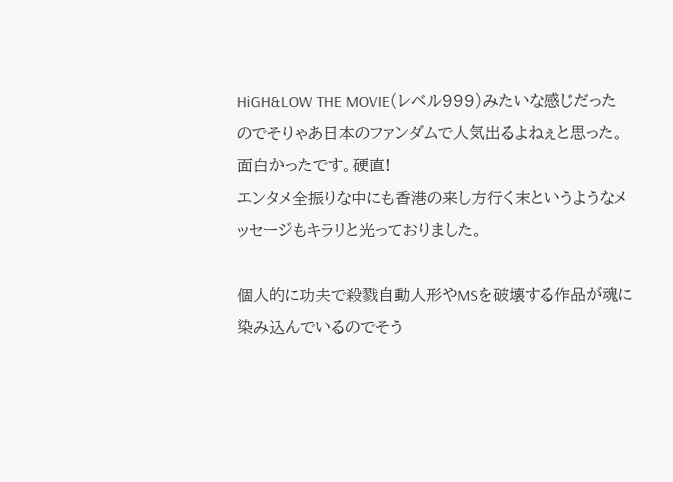HiGH&LOW THE MOVIE(レベル999)みたいな感じだったのでそりゃあ日本のファンダムで人気出るよねぇと思った。面白かったです。硬直!
エンタメ全振りな中にも香港の来し方行く末というようなメッセージもキラリと光っておりました。

個人的に功夫で殺戮自動人形やMSを破壊する作品が魂に染み込んでいるのでそう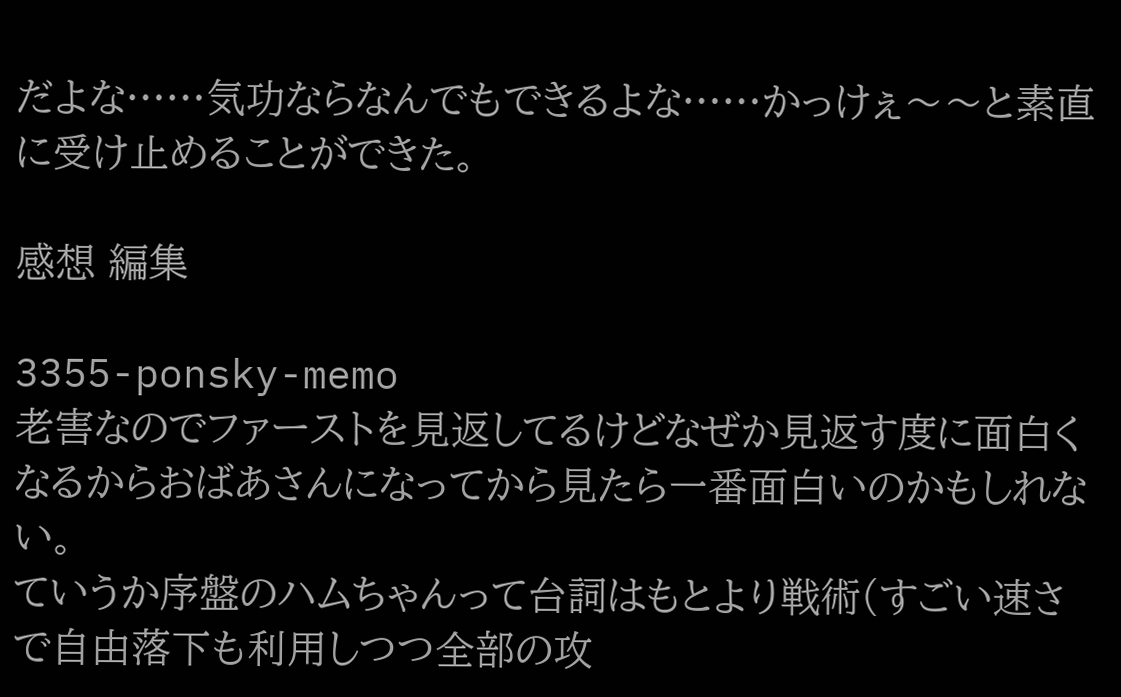だよな……気功ならなんでもできるよな……かっけぇ〜〜と素直に受け止めることができた。

感想 編集

3355-ponsky-memo
老害なのでファーストを見返してるけどなぜか見返す度に面白くなるからおばあさんになってから見たら一番面白いのかもしれない。
ていうか序盤のハムちゃんって台詞はもとより戦術(すごい速さで自由落下も利用しつつ全部の攻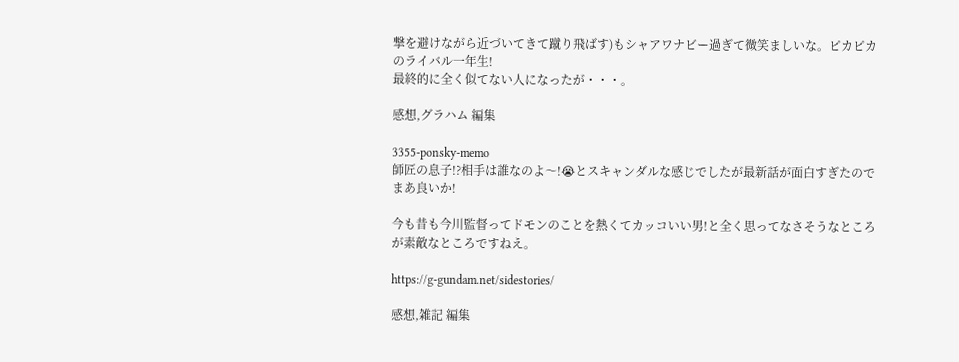撃を避けながら近づいてきて蹴り飛ばす)もシャアワナビー過ぎて微笑ましいな。ピカピカのライバル一年生!
最終的に全く似てない人になったが・・・。

感想,グラハム 編集

3355-ponsky-memo
師匠の息子!?相手は誰なのよ〜!😭とスキャンダルな感じでしたが最新話が面白すぎたのでまあ良いか!

今も昔も今川監督ってドモンのことを熱くてカッコいい男!と全く思ってなさそうなところが素敵なところですねえ。

https://g-gundam.net/sidestories/

感想,雑記 編集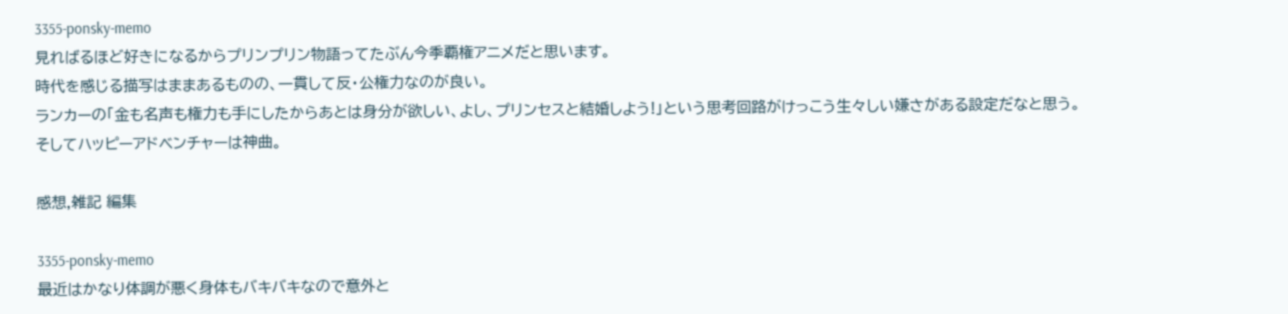3355-ponsky-memo
見ればるほど好きになるからプリンプリン物語ってたぶん今季覇権アニメだと思います。
時代を感じる描写はままあるものの、一貫して反・公権力なのが良い。
ランカーの「金も名声も権力も手にしたからあとは身分が欲しい、よし、プリンセスと結婚しよう!」という思考回路がけっこう生々しい嫌さがある設定だなと思う。
そしてハッピーアドベンチャーは神曲。

感想,雑記 編集

3355-ponsky-memo
最近はかなり体調が悪く身体もバキバキなので意外と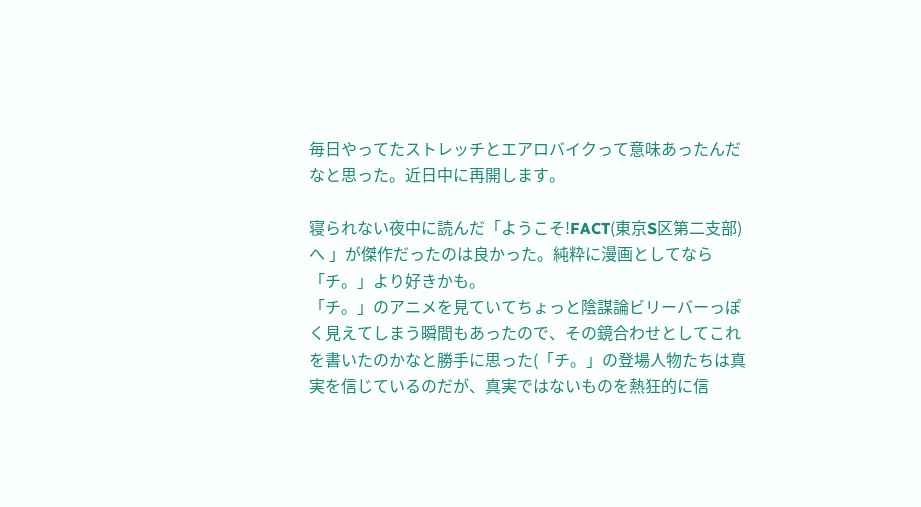毎日やってたストレッチとエアロバイクって意味あったんだなと思った。近日中に再開します。

寝られない夜中に読んだ「ようこそ!FACT(東京S区第二支部)へ 」が傑作だったのは良かった。純粋に漫画としてなら「チ。」より好きかも。
「チ。」のアニメを見ていてちょっと陰謀論ビリーバーっぽく見えてしまう瞬間もあったので、その鏡合わせとしてこれを書いたのかなと勝手に思った(「チ。」の登場人物たちは真実を信じているのだが、真実ではないものを熱狂的に信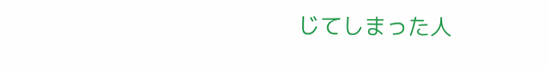じてしまった人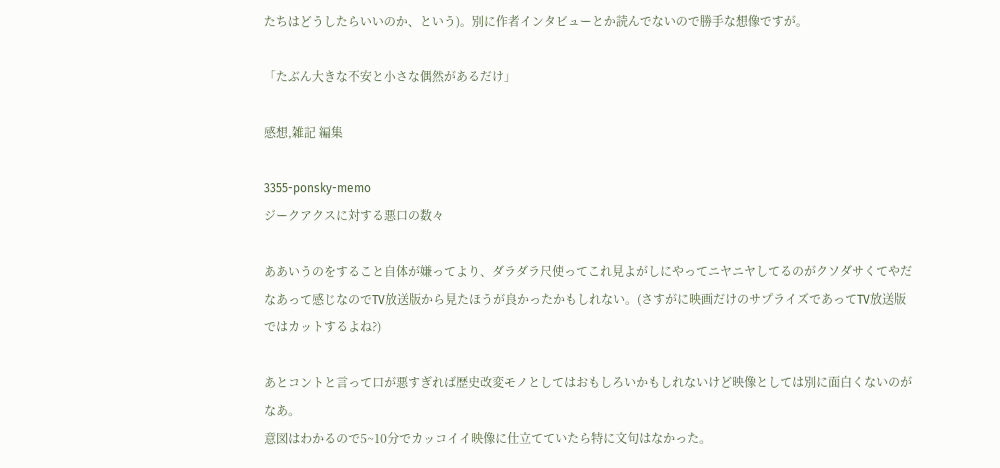たちはどうしたらいいのか、という)。別に作者インタビューとか読んでないので勝手な想像ですが。

「たぶん大きな不安と小さな偶然があるだけ」

感想,雑記 編集

3355-ponsky-memo
ジークアクスに対する悪口の数々

ああいうのをすること自体が嫌ってより、ダラダラ尺使ってこれ見よがしにやってニヤニヤしてるのがクソダサくてやだなあって感じなのでTV放送版から見たほうが良かったかもしれない。(さすがに映画だけのサプライズであってTV放送版ではカットするよね?)

あとコントと言って口が悪すぎれば歴史改変モノとしてはおもしろいかもしれないけど映像としては別に面白くないのがなあ。
意図はわかるので5~10分でカッコイイ映像に仕立てていたら特に文句はなかった。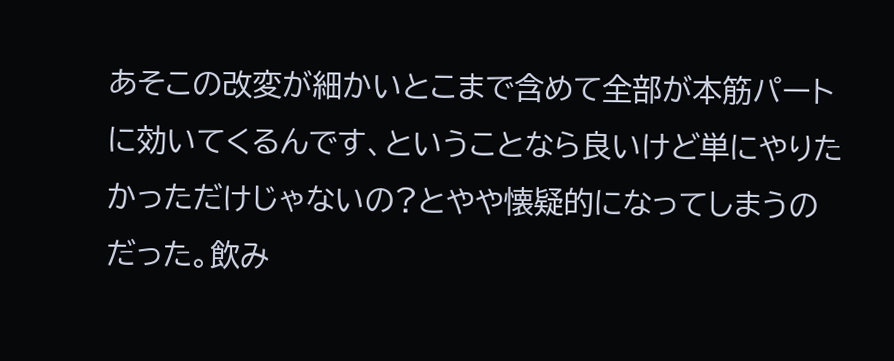あそこの改変が細かいとこまで含めて全部が本筋パートに効いてくるんです、ということなら良いけど単にやりたかっただけじゃないの?とやや懐疑的になってしまうのだった。飲み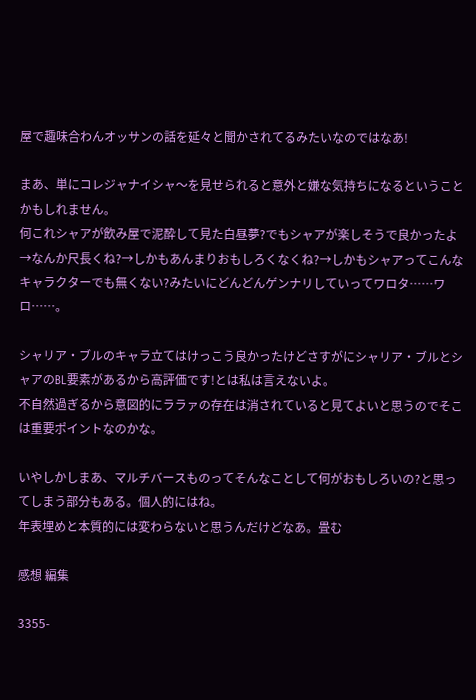屋で趣味合わんオッサンの話を延々と聞かされてるみたいなのではなあ!

まあ、単にコレジャナイシャ〜を見せられると意外と嫌な気持ちになるということかもしれません。
何これシャアが飲み屋で泥酔して見た白昼夢?でもシャアが楽しそうで良かったよ→なんか尺長くね?→しかもあんまりおもしろくなくね?→しかもシャアってこんなキャラクターでも無くない?みたいにどんどんゲンナリしていってワロタ……ワロ……。

シャリア・ブルのキャラ立てはけっこう良かったけどさすがにシャリア・ブルとシャアのBL要素があるから高評価です!とは私は言えないよ。
不自然過ぎるから意図的にララァの存在は消されていると見てよいと思うのでそこは重要ポイントなのかな。

いやしかしまあ、マルチバースものってそんなことして何がおもしろいの?と思ってしまう部分もある。個人的にはね。
年表埋めと本質的には変わらないと思うんだけどなあ。畳む

感想 編集

3355-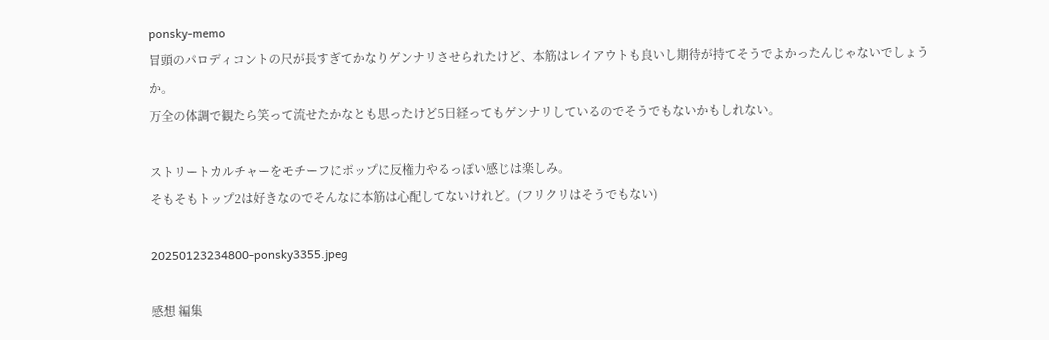ponsky-memo
冒頭のパロディコントの尺が長すぎてかなりゲンナリさせられたけど、本筋はレイアウトも良いし期待が持てそうでよかったんじゃないでしょうか。
万全の体調で観たら笑って流せたかなとも思ったけど5日経ってもゲンナリしているのでそうでもないかもしれない。

ストリートカルチャーをモチーフにポップに反権力やるっぽい感じは楽しみ。
そもそもトップ2は好きなのでそんなに本筋は心配してないけれど。(フリクリはそうでもない)

20250123234800-ponsky3355.jpeg

感想 編集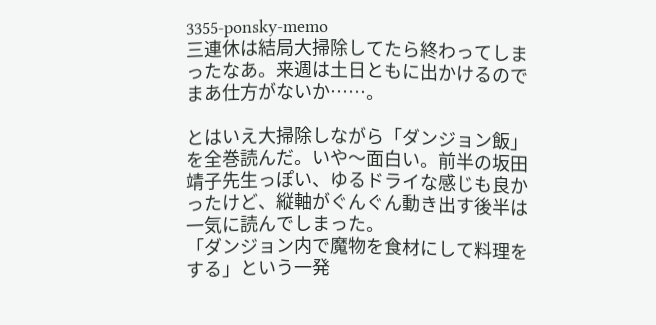3355-ponsky-memo
三連休は結局大掃除してたら終わってしまったなあ。来週は土日ともに出かけるのでまあ仕方がないか……。

とはいえ大掃除しながら「ダンジョン飯」を全巻読んだ。いや〜面白い。前半の坂田靖子先生っぽい、ゆるドライな感じも良かったけど、縦軸がぐんぐん動き出す後半は一気に読んでしまった。
「ダンジョン内で魔物を食材にして料理をする」という一発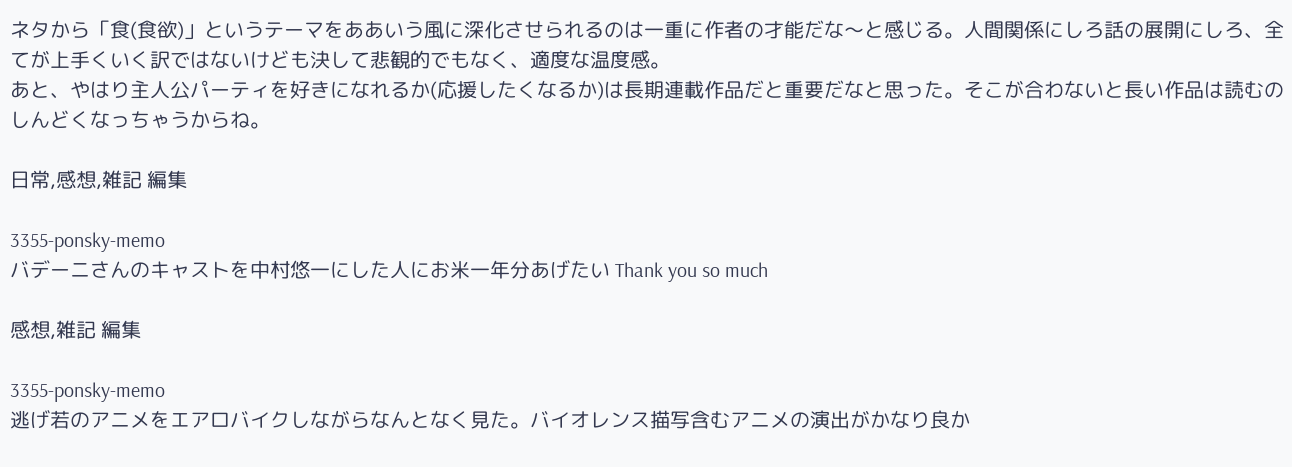ネタから「食(食欲)」というテーマをああいう風に深化させられるのは一重に作者の才能だな〜と感じる。人間関係にしろ話の展開にしろ、全てが上手くいく訳ではないけども決して悲観的でもなく、適度な温度感。
あと、やはり主人公パーティを好きになれるか(応援したくなるか)は長期連載作品だと重要だなと思った。そこが合わないと長い作品は読むのしんどくなっちゃうからね。

日常,感想,雑記 編集

3355-ponsky-memo
バデーニさんのキャストを中村悠一にした人にお米一年分あげたい Thank you so much

感想,雑記 編集

3355-ponsky-memo
逃げ若のアニメをエアロバイクしながらなんとなく見た。バイオレンス描写含むアニメの演出がかなり良か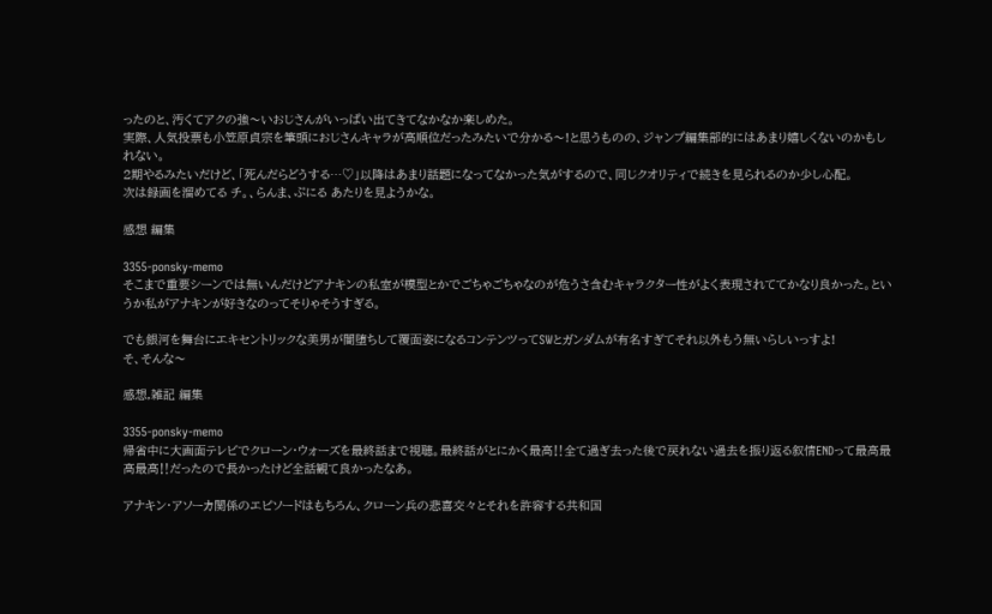ったのと、汚くてアクの強〜いおじさんがいっぱい出てきてなかなか楽しめた。
実際、人気投票も小笠原貞宗を筆頭におじさんキャラが高順位だったみたいで分かる〜!と思うものの、ジャンプ編集部的にはあまり嬉しくないのかもしれない。
2期やるみたいだけど、「死んだらどうする…♡」以降はあまり話題になってなかった気がするので、同じクオリティで続きを見られるのか少し心配。
次は録画を溜めてる チ。、らんま、ぷにる あたりを見ようかな。

感想 編集

3355-ponsky-memo
そこまで重要シーンでは無いんだけどアナキンの私室が模型とかでごちゃごちゃなのが危うさ含むキャラクター性がよく表現されててかなり良かった。というか私がアナキンが好きなのってそりゃそうすぎる。

でも銀河を舞台にエキセントリックな美男が闇堕ちして覆面姿になるコンテンツってSWとガンダムが有名すぎてそれ以外もう無いらしいっすよ!
そ、そんな〜

感想,雑記 編集

3355-ponsky-memo
帰省中に大画面テレビでクローン・ウォーズを最終話まで視聴。最終話がとにかく最高‼全て過ぎ去った後で戻れない過去を振り返る叙情ENDって最高最高最高‼だったので長かったけど全話観て良かったなあ。

アナキン・アソーカ関係のエピソードはもちろん、クローン兵の悲喜交々とそれを許容する共和国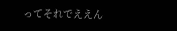ってそれでええん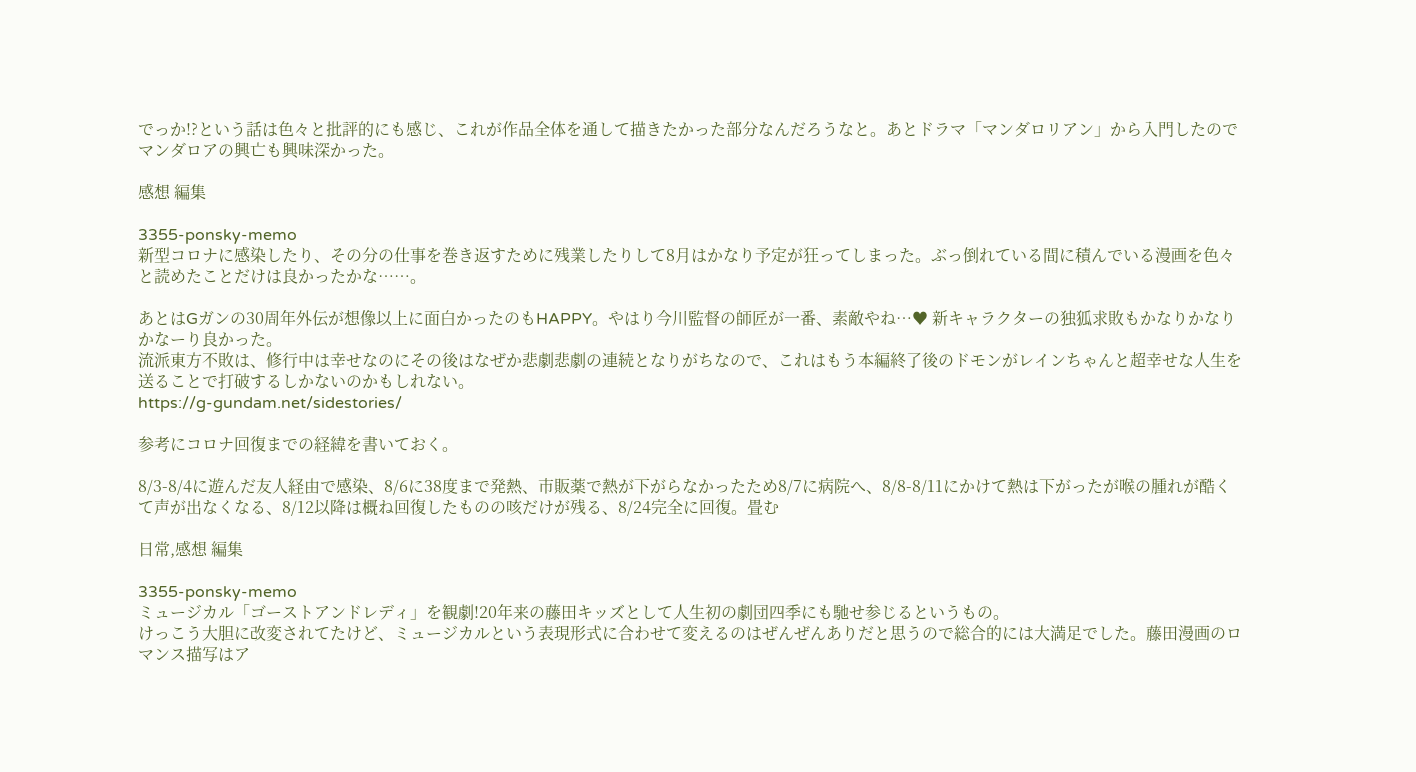でっか!?という話は色々と批評的にも感じ、これが作品全体を通して描きたかった部分なんだろうなと。あとドラマ「マンダロリアン」から入門したのでマンダロアの興亡も興味深かった。

感想 編集

3355-ponsky-memo
新型コロナに感染したり、その分の仕事を巻き返すために残業したりして8月はかなり予定が狂ってしまった。ぶっ倒れている間に積んでいる漫画を色々と読めたことだけは良かったかな……。

あとはGガンの30周年外伝が想像以上に面白かったのもHAPPY。やはり今川監督の師匠が一番、素敵やね…♥ 新キャラクターの独狐求敗もかなりかなりかなーり良かった。
流派東方不敗は、修行中は幸せなのにその後はなぜか悲劇悲劇の連続となりがちなので、これはもう本編終了後のドモンがレインちゃんと超幸せな人生を送ることで打破するしかないのかもしれない。
https://g-gundam.net/sidestories/

参考にコロナ回復までの経緯を書いておく。

8/3-8/4に遊んだ友人経由で感染、8/6に38度まで発熱、市販薬で熱が下がらなかったため8/7に病院へ、8/8-8/11にかけて熱は下がったが喉の腫れが酷くて声が出なくなる、8/12以降は概ね回復したものの咳だけが残る、8/24完全に回復。畳む

日常,感想 編集

3355-ponsky-memo
ミュージカル「ゴーストアンドレディ」を観劇!20年来の藤田キッズとして人生初の劇団四季にも馳せ参じるというもの。
けっこう大胆に改変されてたけど、ミュージカルという表現形式に合わせて変えるのはぜんぜんありだと思うので総合的には大満足でした。藤田漫画のロマンス描写はア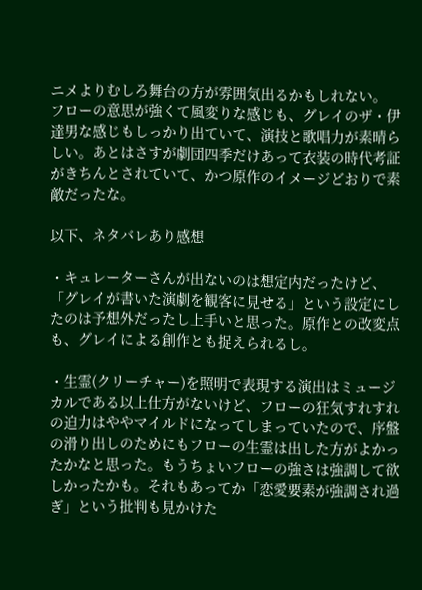ニメよりむしろ舞台の方が雰囲気出るかもしれない。
フローの意思が強くて風変りな感じも、グレイのザ・伊達男な感じもしっかり出ていて、演技と歌唱力が素晴らしい。あとはさすが劇団四季だけあって衣装の時代考証がきちんとされていて、かつ原作のイメージどおりで素敵だったな。

以下、ネタバレあり感想

・キュレーターさんが出ないのは想定内だったけど、「グレイが書いた演劇を観客に見せる」という設定にしたのは予想外だったし上手いと思った。原作との改変点も、グレイによる創作とも捉えられるし。

・生霊(クリーチャー)を照明で表現する演出はミュージカルである以上仕方がないけど、フローの狂気すれすれの迫力はややマイルドになってしまっていたので、序盤の滑り出しのためにもフローの生霊は出した方がよかったかなと思った。もうちょいフローの強さは強調して欲しかったかも。それもあってか「恋愛要素が強調され過ぎ」という批判も見かけた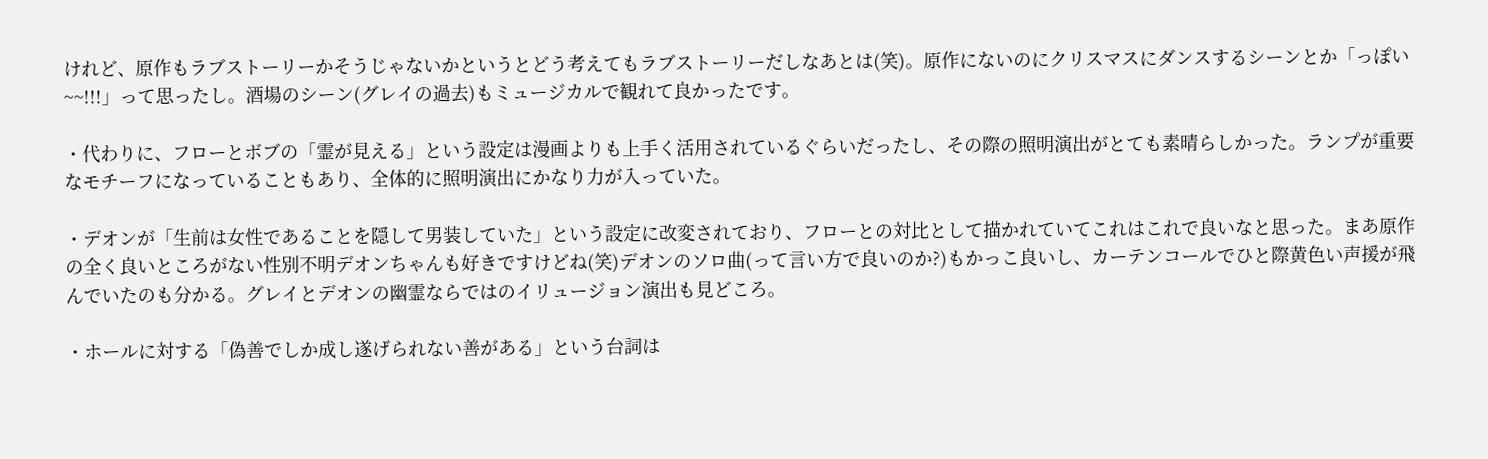けれど、原作もラブストーリーかそうじゃないかというとどう考えてもラブストーリーだしなあとは(笑)。原作にないのにクリスマスにダンスするシーンとか「っぽい~~!!!」って思ったし。酒場のシーン(グレイの過去)もミュージカルで観れて良かったです。

・代わりに、フローとボブの「霊が見える」という設定は漫画よりも上手く活用されているぐらいだったし、その際の照明演出がとても素晴らしかった。ランプが重要なモチーフになっていることもあり、全体的に照明演出にかなり力が入っていた。

・デオンが「生前は女性であることを隠して男装していた」という設定に改変されており、フローとの対比として描かれていてこれはこれで良いなと思った。まあ原作の全く良いところがない性別不明デオンちゃんも好きですけどね(笑)デオンのソロ曲(って言い方で良いのか?)もかっこ良いし、カーテンコールでひと際黄色い声援が飛んでいたのも分かる。グレイとデオンの幽霊ならではのイリュージョン演出も見どころ。

・ホールに対する「偽善でしか成し遂げられない善がある」という台詞は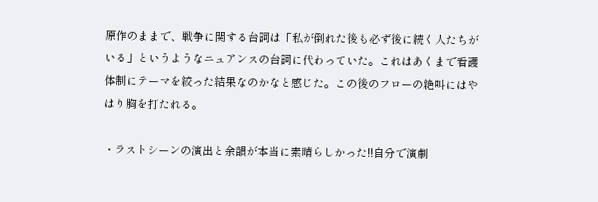原作のままで、戦争に関する台詞は「私が倒れた後も必ず後に続く人たちがいる」というようなニュアンスの台詞に代わっていた。これはあくまで看護体制にテーマを絞った結果なのかなと感じた。この後のフローの絶叫にはやはり胸を打たれる。

・ラストシーンの演出と余韻が本当に素晴らしかった!!自分で演劇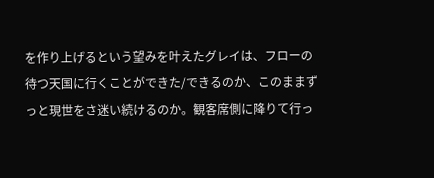を作り上げるという望みを叶えたグレイは、フローの待つ天国に行くことができた/できるのか、このままずっと現世をさ迷い続けるのか。観客席側に降りて行っ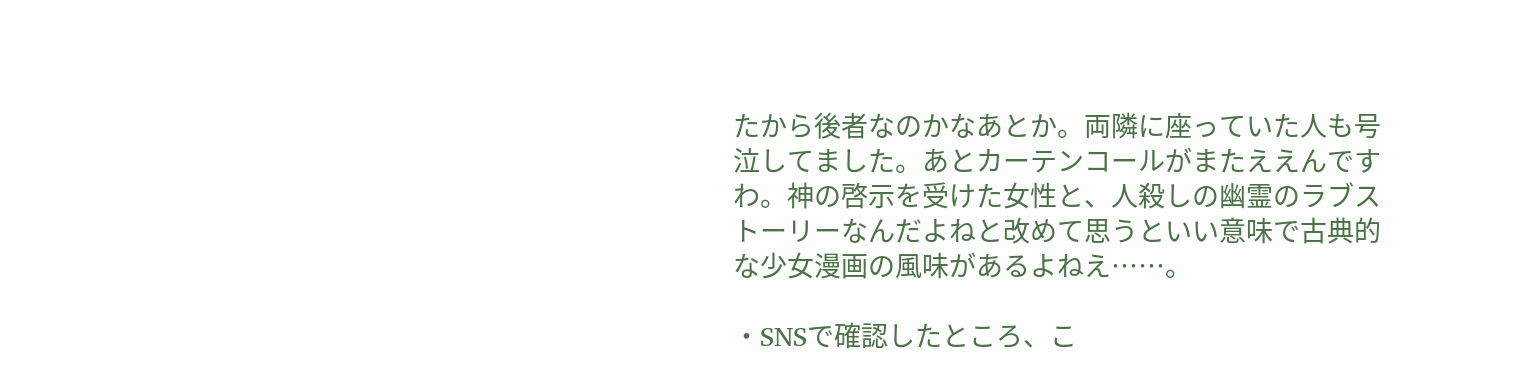たから後者なのかなあとか。両隣に座っていた人も号泣してました。あとカーテンコールがまたええんですわ。神の啓示を受けた女性と、人殺しの幽霊のラブストーリーなんだよねと改めて思うといい意味で古典的な少女漫画の風味があるよねえ……。

・SNSで確認したところ、こ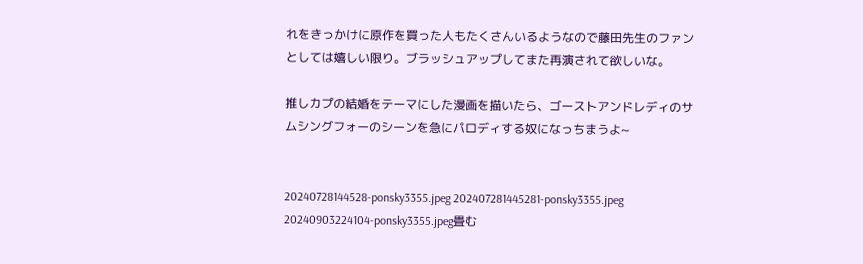れをきっかけに原作を買った人もたくさんいるようなので藤田先生のファンとしては嬉しい限り。ブラッシュアップしてまた再演されて欲しいな。

推しカプの結婚をテーマにした漫画を描いたら、ゴーストアンドレディのサムシングフォーのシーンを急にパロディする奴になっちまうよ~


20240728144528-ponsky3355.jpeg 202407281445281-ponsky3355.jpeg
20240903224104-ponsky3355.jpeg畳む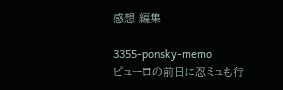感想 編集

3355-ponsky-memo
ピューロの前日に忍ミュも行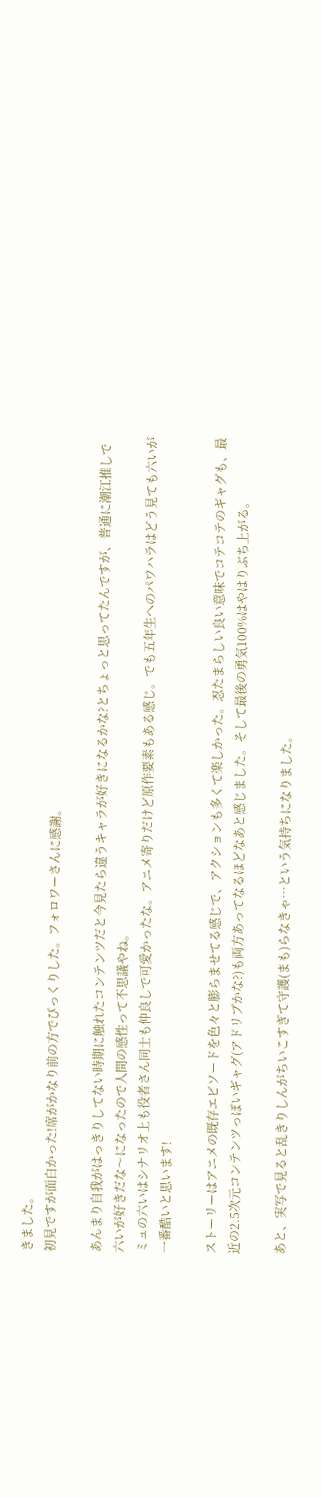きました。
初見ですが面白かった!席がかなり前の方でびっくりした。フォロワーさんに感謝。

あんまり自我がはっきりしてない時期に触れたコンテンツだと今見たら違うキャラが好きになるかな?とちょっと思ってたんですが、普通に潮江推しで六いが好きだな〜になったので人間の感性って不思議やね。
ミュの六いはシナリオ上も役者さん同士も仲良しで可愛かったな。アニメ寄りだけど原作要素もある感じ。でも五年生へのパワハラはどう見ても六いが一番酷いと思います!

ストーリーはアニメの既存エピソードを色々と膨らませてる感じで、アクションも多くて楽しかった。忍たまらしい良い意味でコテコテのギャグも、最近の2.5次元コンテンツっぽいギャグ(アドリブかな?)も両方あってなるほどなあと感じました。そして最後の勇気100%はやはりぶち上がる。

あと、実写で見ると乱きりしんがちいこすぎて守護(まも)らなきゃ…という気持ちになりました。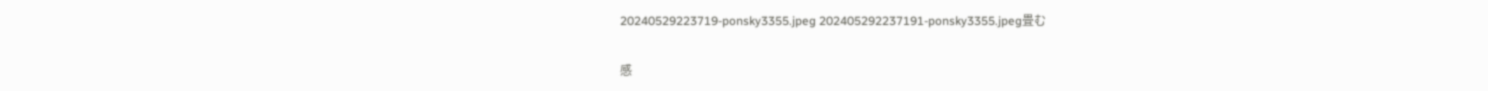20240529223719-ponsky3355.jpeg 202405292237191-ponsky3355.jpeg畳む

感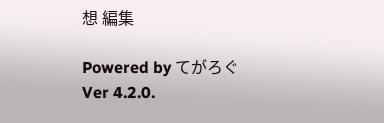想 編集

Powered by てがろぐ Ver 4.2.0.